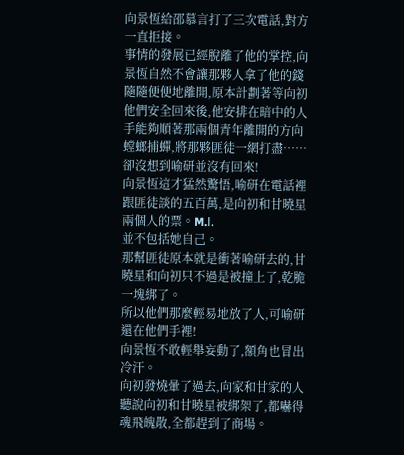向景恆給邵慕言打了三次電話,對方一直拒接。
事情的發展已經脫離了他的掌控,向景恆自然不會讓那夥人拿了他的錢隨隨便便地離開,原本計劃著等向初他們安全回來後,他安排在暗中的人手能夠順著那兩個青年離開的方向螳螂捕蟬,將那夥匪徒一網打盡……卻沒想到喻研並沒有回來!
向景恆這才猛然驚悟,喻研在電話裡跟匪徒談的五百萬,是向初和甘曉星兩個人的票。M.Ι.
並不包括她自己。
那幫匪徒原本就是衝著喻研去的,甘曉星和向初只不過是被撞上了,乾脆一塊綁了。
所以他們那麼輕易地放了人,可喻研還在他們手裡!
向景恆不敢輕舉妄動了,額角也冒出冷汗。
向初發燒暈了過去,向家和甘家的人聽說向初和甘曉星被綁架了,都嚇得魂飛魄散,全都趕到了商場。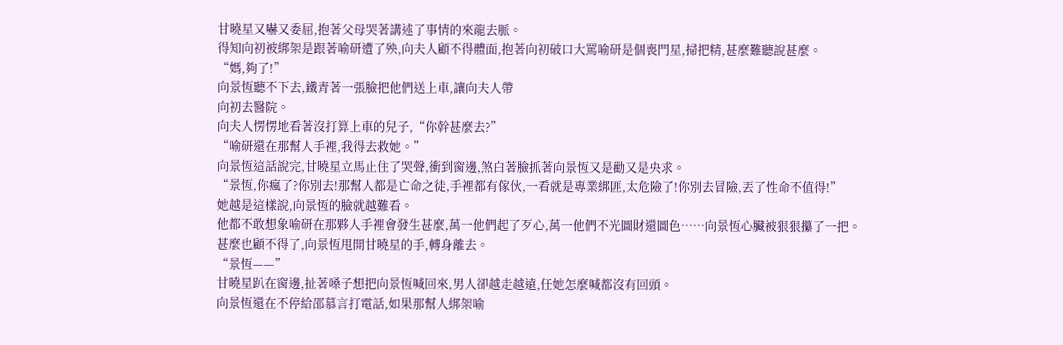甘曉星又嚇又委屈,抱著父母哭著講述了事情的來龍去脈。
得知向初被綁架是跟著喻研遭了殃,向夫人顧不得體面,抱著向初破口大罵喻研是個喪門星,掃把精,甚麼難聽說甚麼。
“媽,夠了!”
向景恆聽不下去,鐵青著一張臉把他們送上車,讓向夫人帶
向初去醫院。
向夫人愣愣地看著沒打算上車的兒子,“你幹甚麼去?”
“喻研還在那幫人手裡,我得去救她。”
向景恆這話說完,甘曉星立馬止住了哭聲,衝到窗邊,煞白著臉抓著向景恆又是勸又是央求。
“景恆,你瘋了?你別去!那幫人都是亡命之徒,手裡都有傢伙,一看就是專業綁匪,太危險了!你別去冒險,丟了性命不值得!”
她越是這樣說,向景恆的臉就越難看。
他都不敢想象喻研在那夥人手裡會發生甚麼,萬一他們起了歹心,萬一他們不光圖財還圖色……向景恆心臟被狠狠攥了一把。
甚麼也顧不得了,向景恆甩開甘曉星的手,轉身離去。
“景恆——”
甘曉星趴在窗邊,扯著嗓子想把向景恆喊回來,男人卻越走越遠,任她怎麼喊都沒有回頭。
向景恆還在不停給邵慕言打電話,如果那幫人綁架喻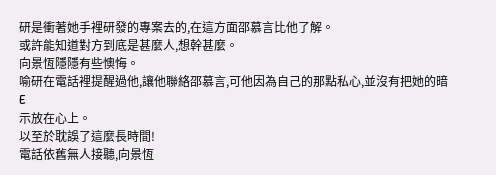研是衝著她手裡研發的專案去的,在這方面邵慕言比他了解。
或許能知道對方到底是甚麼人,想幹甚麼。
向景恆隱隱有些懊悔。
喻研在電話裡提醒過他,讓他聯絡邵慕言,可他因為自己的那點私心,並沒有把她的暗
E
示放在心上。
以至於耽誤了這麼長時間!
電話依舊無人接聽,向景恆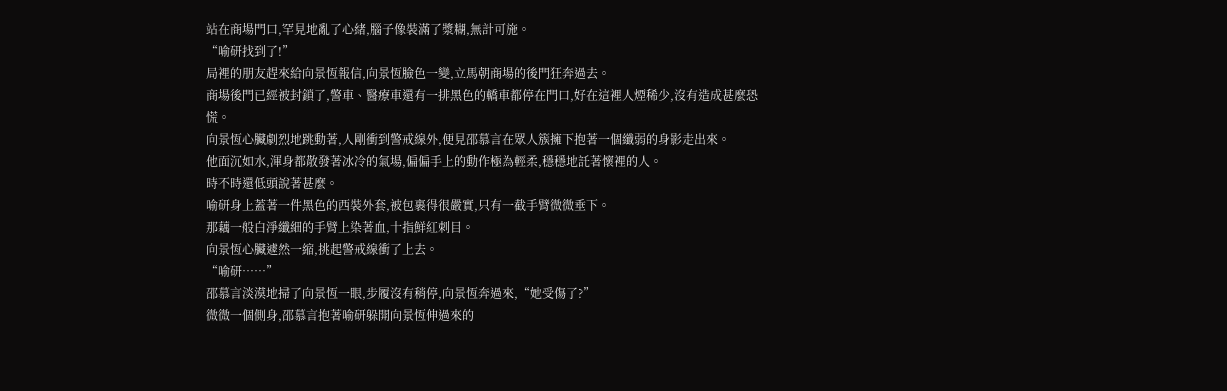站在商場門口,罕見地亂了心緒,腦子像裝滿了漿糊,無計可施。
“喻研找到了!”
局裡的朋友趕來給向景恆報信,向景恆臉色一變,立馬朝商場的後門狂奔過去。
商場後門已經被封鎖了,警車、醫療車還有一排黑色的轎車都停在門口,好在這裡人煙稀少,沒有造成甚麼恐慌。
向景恆心臟劇烈地跳動著,人剛衝到警戒線外,便見邵慕言在眾人簇擁下抱著一個纖弱的身影走出來。
他面沉如水,渾身都散發著冰冷的氣場,偏偏手上的動作極為輕柔,穩穩地託著懷裡的人。
時不時還低頭說著甚麼。
喻研身上蓋著一件黑色的西裝外套,被包裹得很嚴實,只有一截手臂微微垂下。
那藕一般白淨纖細的手臂上染著血,十指鮮紅刺目。
向景恆心臟遽然一縮,挑起警戒線衝了上去。
“喻研……”
邵慕言淡漠地掃了向景恆一眼,步履沒有稍停,向景恆奔過來,“她受傷了?”
微微一個側身,邵慕言抱著喻研躲開向景恆伸過來的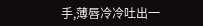手,薄唇冷冷吐出一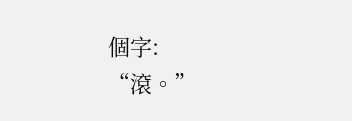個字:
“滾。”